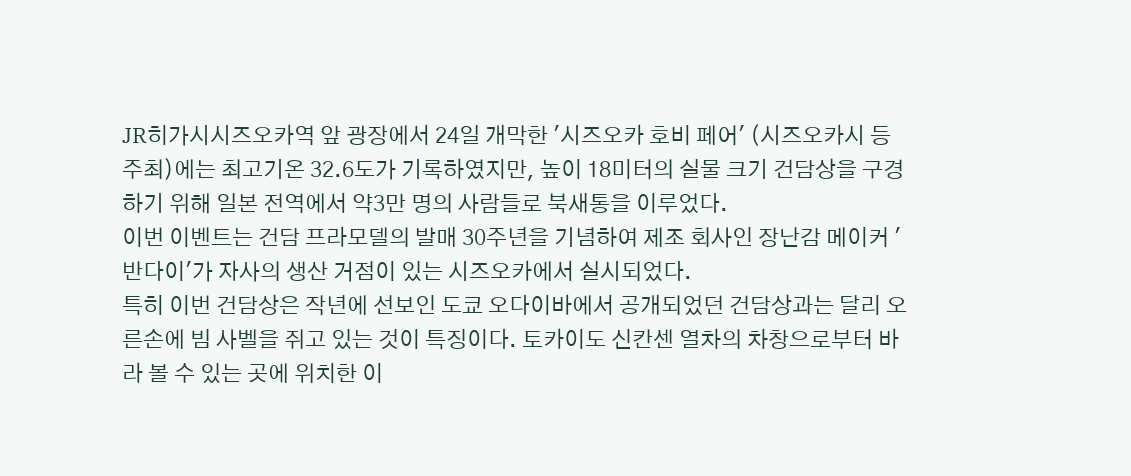JR히가시시즈오카역 앞 광장에서 24일 개막한 '시즈오카 호비 페어' (시즈오카시 등 주최)에는 최고기온 32.6도가 기록하였지만, 높이 18미터의 실물 크기 건담상을 구경하기 위해 일본 전역에서 약3만 명의 사람들로 북새통을 이루었다.
이번 이벤트는 건담 프라모델의 발매 30주년을 기념하여 제조 회사인 장난감 메이커 '반다이'가 자사의 생산 거점이 있는 시즈오카에서 실시되었다.
특히 이번 건담상은 작년에 선보인 도쿄 오다이바에서 공개되었던 건담상과는 달리 오른손에 빔 사벨을 쥐고 있는 것이 특징이다. 토카이도 신칸센 열차의 차창으로부터 바라 볼 수 있는 곳에 위치한 이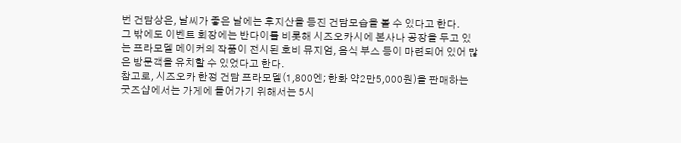번 건담상은, 날씨가 좋은 날에는 후지산을 등진 건담모습을 볼 수 있다고 한다.
그 밖에도 이벤트 회장에는 반다이를 비롯해 시즈오카시에 본사나 공장을 두고 있는 프라모델 메이커의 작품이 전시된 호비 뮤지엄, 음식 부스 등이 마련되어 있어 많은 방문객을 유치할 수 있었다고 한다.
참고로, 시즈오카 한정 건담 프라모델(1,800엔; 한화 약2만5,000원)을 판매하는 굿즈샵에서는 가게에 들어가기 위해서는 5시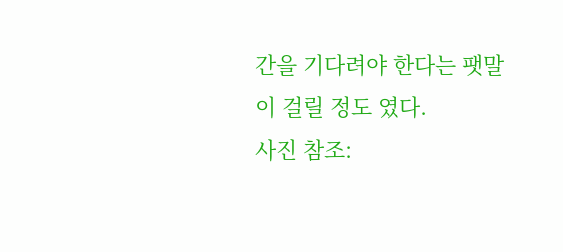간을 기다려야 한다는 팻말이 걸릴 정도 였다.
사진 참조: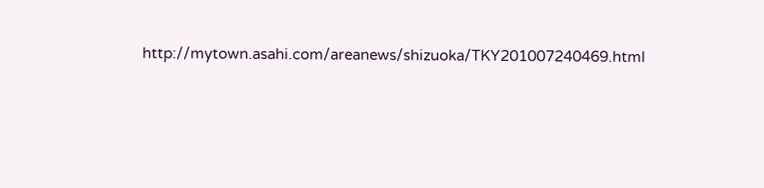http://mytown.asahi.com/areanews/shizuoka/TKY201007240469.html